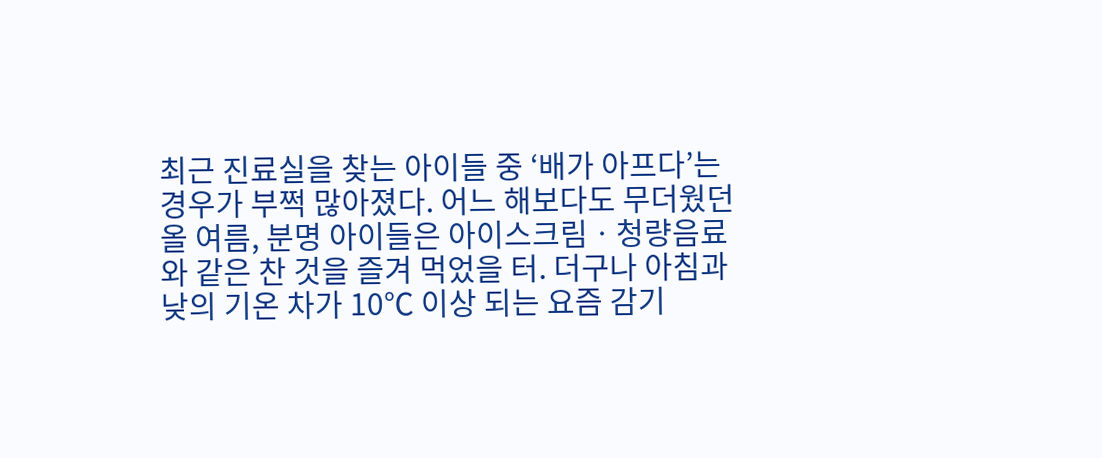최근 진료실을 찾는 아이들 중 ‘배가 아프다’는 경우가 부쩍 많아졌다. 어느 해보다도 무더웠던 올 여름, 분명 아이들은 아이스크림ㆍ청량음료와 같은 찬 것을 즐겨 먹었을 터. 더구나 아침과 낮의 기온 차가 10℃ 이상 되는 요즘 감기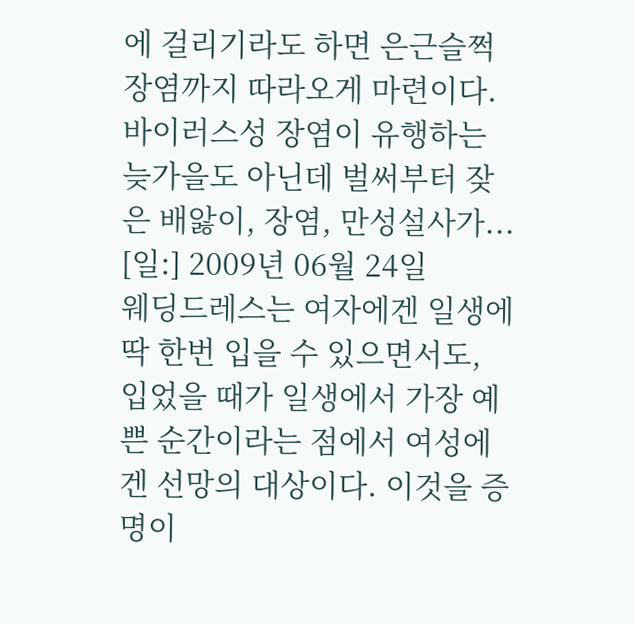에 걸리기라도 하면 은근슬쩍 장염까지 따라오게 마련이다.바이러스성 장염이 유행하는 늦가을도 아닌데 벌써부터 잦은 배앓이, 장염, 만성설사가...
[일:] 2009년 06월 24일
웨딩드레스는 여자에겐 일생에 딱 한번 입을 수 있으면서도, 입었을 때가 일생에서 가장 예쁜 순간이라는 점에서 여성에겐 선망의 대상이다. 이것을 증명이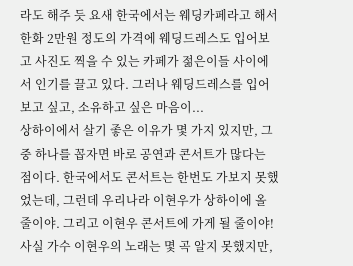라도 해주 듯 요새 한국에서는 웨딩카페라고 해서 한화 2만원 정도의 가격에 웨딩드레스도 입어보고 사진도 찍을 수 있는 카페가 젊은이들 사이에서 인기를 끌고 있다. 그러나 웨딩드레스를 입어보고 싶고, 소유하고 싶은 마음이...
상하이에서 살기 좋은 이유가 몇 가지 있지만, 그 중 하나를 꼽자면 바로 공연과 콘서트가 많다는 점이다. 한국에서도 콘서트는 한번도 가보지 못했었는데, 그런데 우리나라 이현우가 상하이에 올 줄이야. 그리고 이현우 콘서트에 가게 될 줄이야! 사실 가수 이현우의 노래는 몇 곡 알지 못했지만,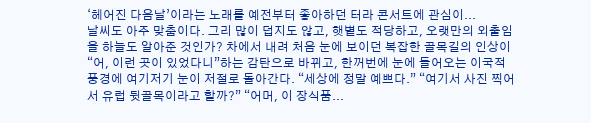‘헤어진 다음날’이라는 노래를 예전부터 좋아하던 터라 콘서트에 관심이...
날씨도 아주 맞춤이다. 그리 많이 덥지도 않고, 햇볕도 적당하고, 오랫만의 외출임을 하늘도 알아준 것인가? 차에서 내려 처음 눈에 보이던 복잡한 골목길의 인상이 “어, 이런 곳이 있었다니”하는 감탄으로 바뀌고, 한꺼번에 눈에 들어오는 이국적 풍경에 여기저기 눈이 저절로 돌아간다. “세상에 정말 예쁘다.” “여기서 사진 찍어서 유럽 뒷골목이라고 할까?” “어머, 이 장식품...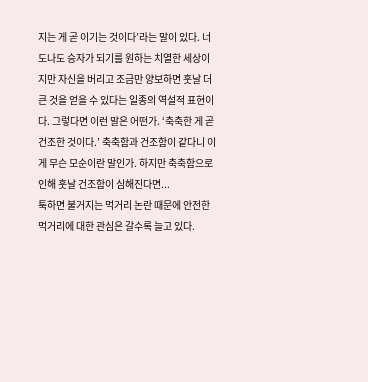지는 게 곧 이기는 것이다’라는 말이 있다. 너도나도 승자가 되기를 원하는 치열한 세상이지만 자신을 버리고 조금만 양보하면 훗날 더 큰 것을 얻을 수 있다는 일종의 역설적 표현이다. 그렇다면 이런 말은 어떤가. ‘축축한 게 곧 건조한 것이다.’ 축축함과 건조함이 같다니 이게 무슨 모순이란 말인가. 하지만 축축함으로 인해 훗날 건조함이 심해진다면...
툭하면 불거지는 먹거리 논란 때문에 안전한 먹거리에 대한 관심은 갈수록 늘고 있다.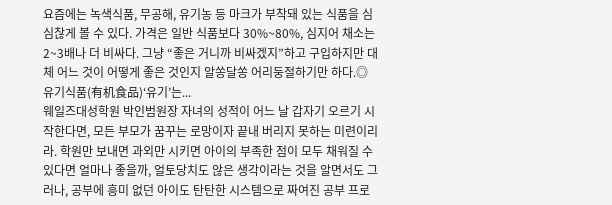요즘에는 녹색식품, 무공해, 유기농 등 마크가 부착돼 있는 식품을 심심찮게 볼 수 있다. 가격은 일반 식품보다 30%~80%, 심지어 채소는 2~3배나 더 비싸다. 그냥 “좋은 거니까 비싸겠지”하고 구입하지만 대체 어느 것이 어떻게 좋은 것인지 알쏭달쏭 어리둥절하기만 하다.◎ 유기식품(有机食品)‘유기’는...
웨일즈대성학원 박인범원장 자녀의 성적이 어느 날 갑자기 오르기 시작한다면, 모든 부모가 꿈꾸는 로망이자 끝내 버리지 못하는 미련이리라. 학원만 보내면 과외만 시키면 아이의 부족한 점이 모두 채워질 수 있다면 얼마나 좋을까, 얼토당치도 않은 생각이라는 것을 알면서도 그러나, 공부에 흥미 없던 아이도 탄탄한 시스템으로 짜여진 공부 프로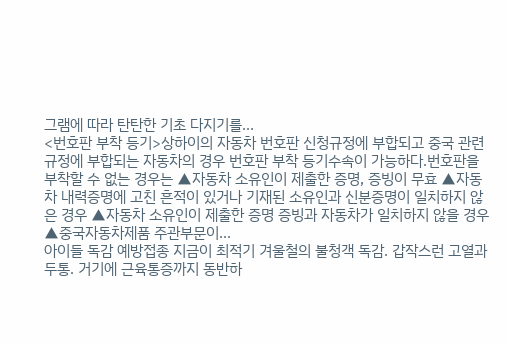그램에 따라 탄탄한 기초 다지기를...
<번호판 부착 등기>상하이의 자동차 번호판 신청규정에 부합되고 중국 관련 규정에 부합되는 자동차의 경우 번호판 부착 등기수속이 가능하다.번호판을 부착할 수 없는 경우는 ▲자동차 소유인이 제출한 증명, 증빙이 무효 ▲자동차 내력증명에 고친 흔적이 있거나 기재된 소유인과 신분증명이 일치하지 않은 경우 ▲자동차 소유인이 제출한 증명 증빙과 자동차가 일치하지 않을 경우 ▲중국자동차제품 주관부문이...
아이들 독감 예방접종 지금이 최적기 겨울철의 불청객 독감. 갑작스런 고열과 두통. 거기에 근육통증까지 동반하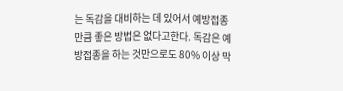는 독감을 대비하는 데 있어서 예방접종만큼 좋은 방법은 없다고한다. 독감은 예방접종을 하는 것만으로도 80% 이상 막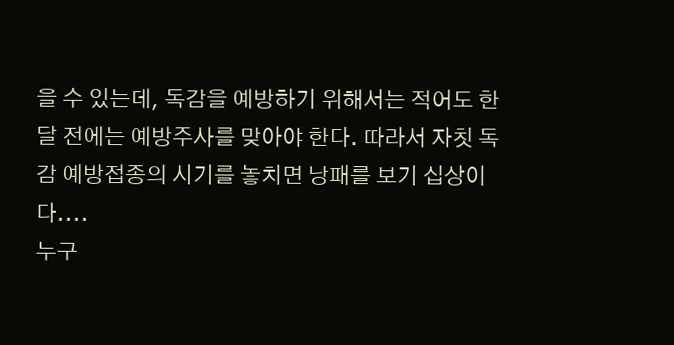을 수 있는데, 독감을 예방하기 위해서는 적어도 한달 전에는 예방주사를 맞아야 한다. 따라서 자칫 독감 예방접종의 시기를 놓치면 낭패를 보기 십상이다....
누구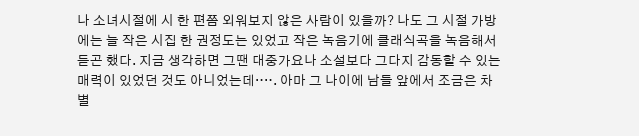나 소녀시절에 시 한 편쯤 외워보지 않은 사람이 있을까? 나도 그 시절 가방에는 늘 작은 시집 한 권정도는 있었고 작은 녹음기에 클래식곡을 녹음해서 듣곤 했다. 지금 생각하면 그땐 대중가요나 소설보다 그다지 감동할 수 있는 매력이 있었던 것도 아니었는데‥‥. 아마 그 나이에 남들 앞에서 조금은 차별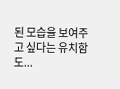된 모습을 보여주고 싶다는 유치함도...